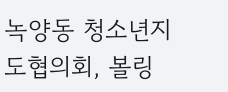녹양동 청소년지도협의회, 볼링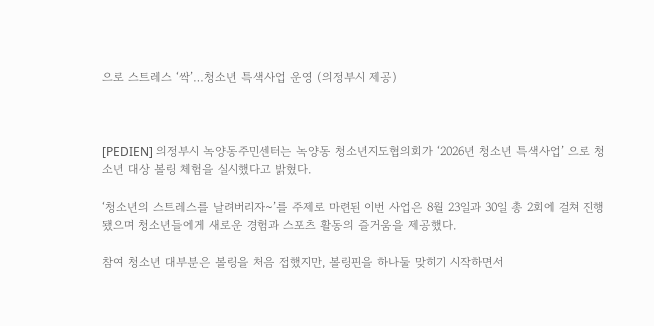으로 스트레스 ‘싹’…청소년 특색사업 운영 (의정부시 제공)



[PEDIEN] 의정부시 녹양동주민센터는 녹양동 청소년지도협의회가 ‘2026년 청소년 특색사업’ 으로 청소년 대상 볼링 체험을 실시했다고 밝혔다.

‘청소년의 스트레스를 날려버리자~’를 주제로 마련된 이번 사업은 8월 23일과 30일 총 2회에 걸쳐 진행됐으며 청소년들에게 새로운 경험과 스포츠 활동의 즐거움을 제공했다.

참여 청소년 대부분은 볼링을 처음 접했지만, 볼링핀을 하나둘 맞히기 시작하면서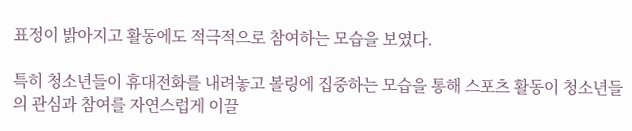표정이 밝아지고 활동에도 적극적으로 참여하는 모습을 보였다.

특히 청소년들이 휴대전화를 내려놓고 볼링에 집중하는 모습을 통해 스포츠 활동이 청소년들의 관심과 참여를 자연스럽게 이끌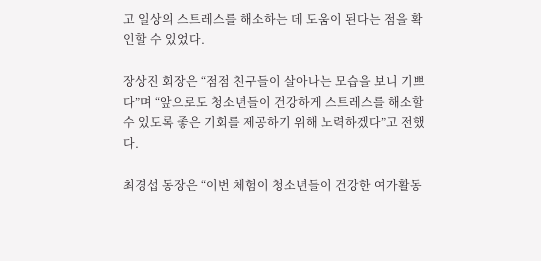고 일상의 스트레스를 해소하는 데 도움이 된다는 점을 확인할 수 있었다.

장상진 회장은 “점점 친구들이 살아나는 모습을 보니 기쁘다”며 “앞으로도 청소년들이 건강하게 스트레스를 해소할 수 있도록 좋은 기회를 제공하기 위해 노력하겠다”고 전했다.

최경섭 동장은 “이번 체험이 청소년들이 건강한 여가활동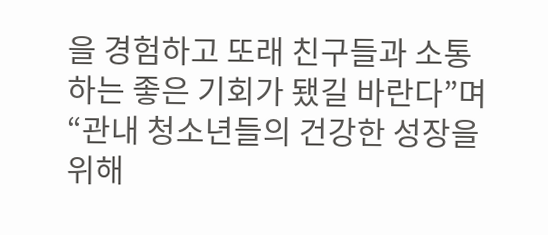을 경험하고 또래 친구들과 소통하는 좋은 기회가 됐길 바란다”며 “관내 청소년들의 건강한 성장을 위해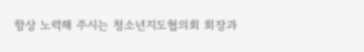항상 노력해 주시는 청소년지도협의회 회장과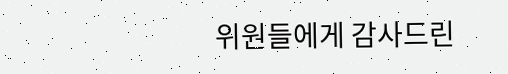위원들에게 감사드린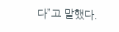다”고 말했다.